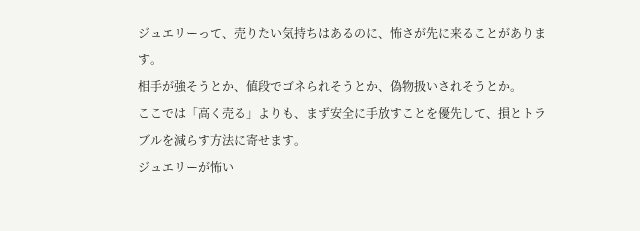ジュエリーって、売りたい気持ちはあるのに、怖さが先に来ることがあります。
相手が強そうとか、値段でゴネられそうとか、偽物扱いされそうとか。
ここでは「高く売る」よりも、まず安全に手放すことを優先して、損とトラブルを減らす方法に寄せます。
ジュエリーが怖い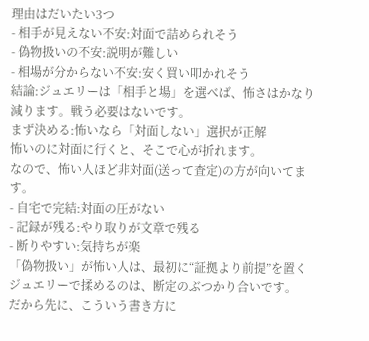理由はだいたい3つ
- 相手が見えない不安:対面で詰められそう
- 偽物扱いの不安:説明が難しい
- 相場が分からない不安:安く買い叩かれそう
結論:ジュエリーは「相手と場」を選べば、怖さはかなり減ります。戦う必要はないです。
まず決める:怖いなら「対面しない」選択が正解
怖いのに対面に行くと、そこで心が折れます。
なので、怖い人ほど非対面(送って査定)の方が向いてます。
- 自宅で完結:対面の圧がない
- 記録が残る:やり取りが文章で残る
- 断りやすい:気持ちが楽
「偽物扱い」が怖い人は、最初に“証拠より前提”を置く
ジュエリーで揉めるのは、断定のぶつかり合いです。
だから先に、こういう書き方に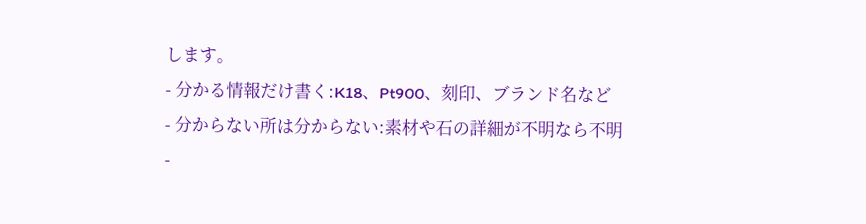します。
- 分かる情報だけ書く:K18、Pt900、刻印、ブランド名など
- 分からない所は分からない:素材や石の詳細が不明なら不明
-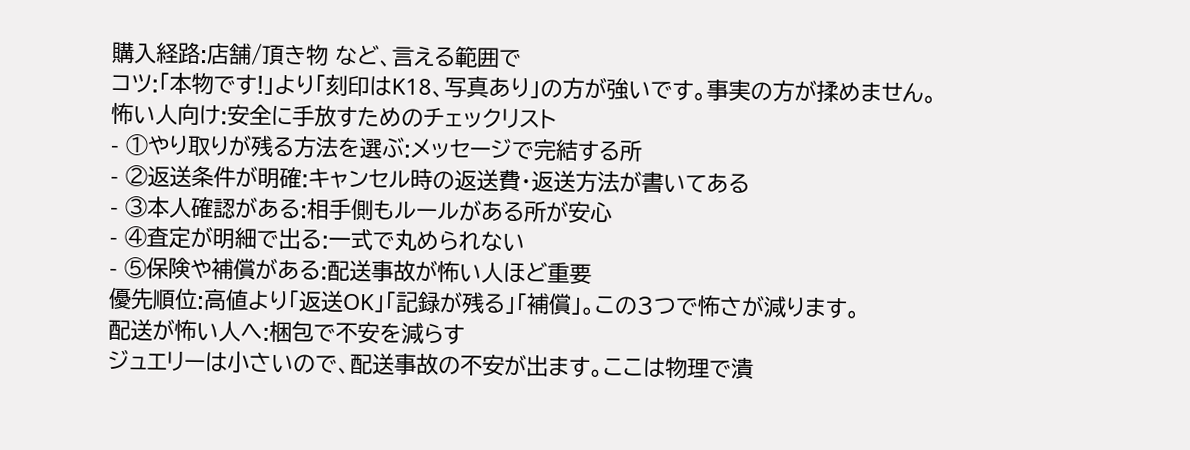購入経路:店舗/頂き物 など、言える範囲で
コツ:「本物です!」より「刻印はK18、写真あり」の方が強いです。事実の方が揉めません。
怖い人向け:安全に手放すためのチェックリスト
- ①やり取りが残る方法を選ぶ:メッセージで完結する所
- ②返送条件が明確:キャンセル時の返送費・返送方法が書いてある
- ③本人確認がある:相手側もルールがある所が安心
- ④査定が明細で出る:一式で丸められない
- ⑤保険や補償がある:配送事故が怖い人ほど重要
優先順位:高値より「返送OK」「記録が残る」「補償」。この3つで怖さが減ります。
配送が怖い人へ:梱包で不安を減らす
ジュエリーは小さいので、配送事故の不安が出ます。ここは物理で潰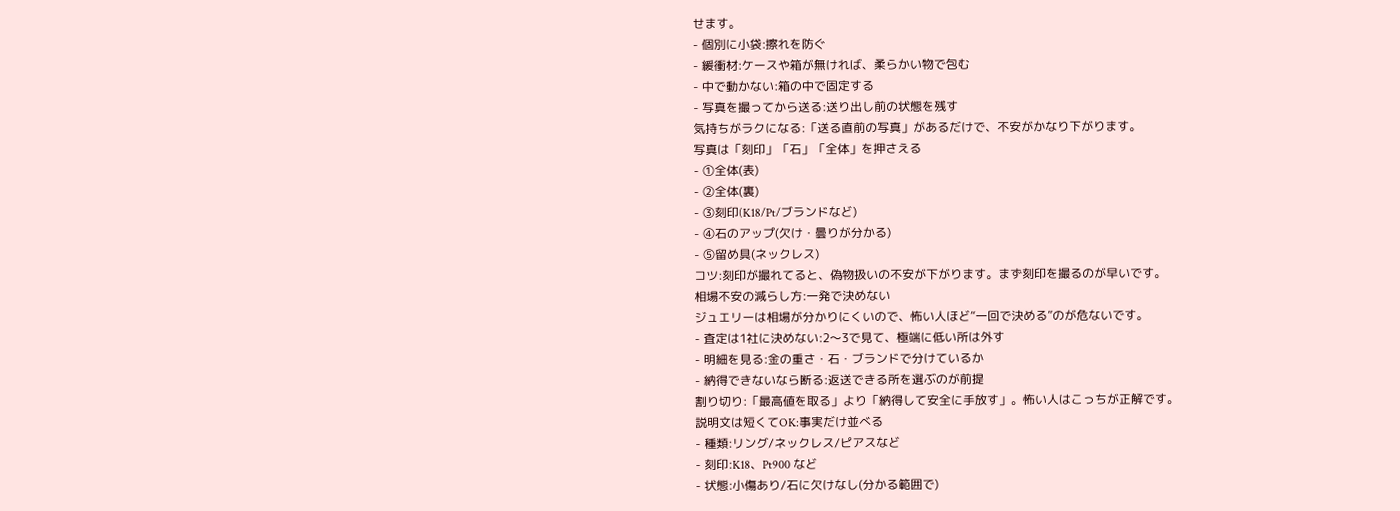せます。
- 個別に小袋:擦れを防ぐ
- 緩衝材:ケースや箱が無ければ、柔らかい物で包む
- 中で動かない:箱の中で固定する
- 写真を撮ってから送る:送り出し前の状態を残す
気持ちがラクになる:「送る直前の写真」があるだけで、不安がかなり下がります。
写真は「刻印」「石」「全体」を押さえる
- ①全体(表)
- ②全体(裏)
- ③刻印(K18/Pt/ブランドなど)
- ④石のアップ(欠け・曇りが分かる)
- ⑤留め具(ネックレス)
コツ:刻印が撮れてると、偽物扱いの不安が下がります。まず刻印を撮るのが早いです。
相場不安の減らし方:一発で決めない
ジュエリーは相場が分かりにくいので、怖い人ほど“一回で決める”のが危ないです。
- 査定は1社に決めない:2〜3で見て、極端に低い所は外す
- 明細を見る:金の重さ・石・ブランドで分けているか
- 納得できないなら断る:返送できる所を選ぶのが前提
割り切り:「最高値を取る」より「納得して安全に手放す」。怖い人はこっちが正解です。
説明文は短くてOK:事実だけ並べる
- 種類:リング/ネックレス/ピアスなど
- 刻印:K18、Pt900 など
- 状態:小傷あり/石に欠けなし(分かる範囲で)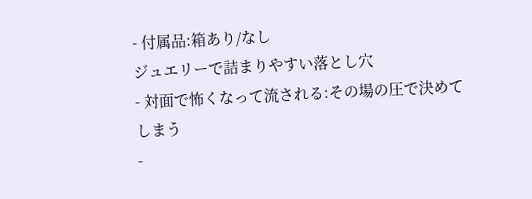- 付属品:箱あり/なし
ジュエリーで詰まりやすい落とし穴
- 対面で怖くなって流される:その場の圧で決めてしまう
-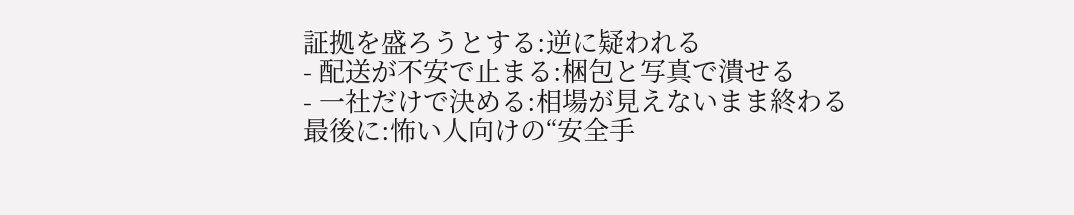証拠を盛ろうとする:逆に疑われる
- 配送が不安で止まる:梱包と写真で潰せる
- 一社だけで決める:相場が見えないまま終わる
最後に:怖い人向けの“安全手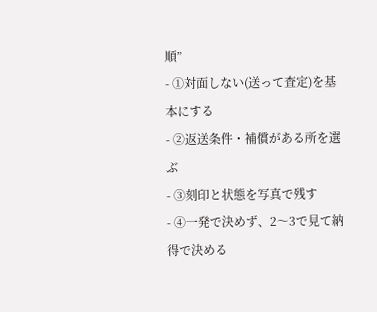順”
- ①対面しない(送って査定)を基本にする
- ②返送条件・補償がある所を選ぶ
- ③刻印と状態を写真で残す
- ④一発で決めず、2〜3で見て納得で決める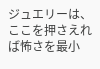ジュエリーは、ここを押さえれば怖さを最小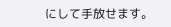にして手放せます。